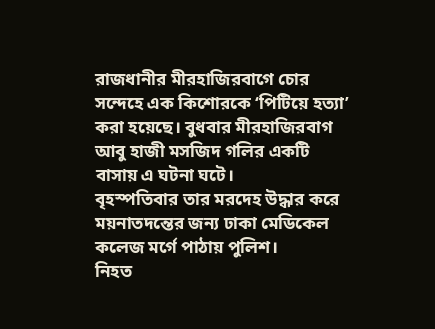রাজধানীর মীরহাজিরবাগে চোর সন্দেহে এক কিশোরকে ‘পিটিয়ে হত্যা’ করা হয়েছে। বুধবার মীরহাজিরবাগ আবু হাজী মসজিদ গলির একটি বাসায় এ ঘটনা ঘটে।
বৃহস্পতিবার তার মরদেহ উদ্ধার করে ময়নাতদন্তের জন্য ঢাকা মেডিকেল কলেজ মর্গে পাঠায় পুলিশ।
নিহত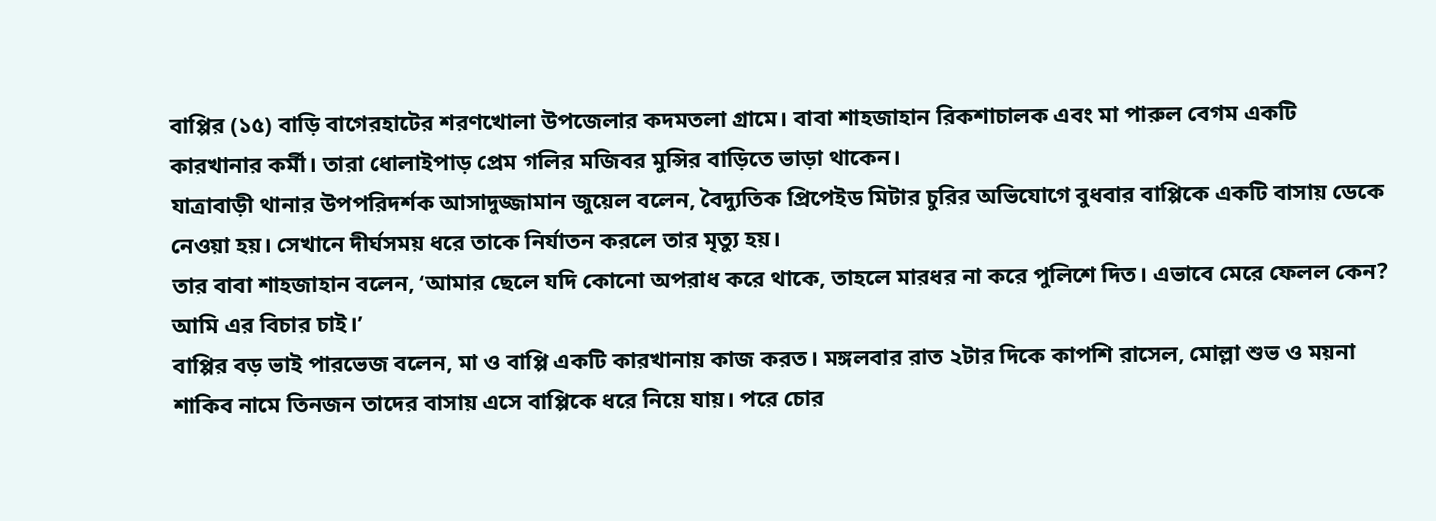বাপ্পির (১৫) বাড়ি বাগেরহাটের শরণখোলা উপজেলার কদমতলা গ্রামে। বাবা শাহজাহান রিকশাচালক এবং মা পারুল বেগম একটি কারখানার কর্মী। তারা ধোলাইপাড় প্রেম গলির মজিবর মুন্সির বাড়িতে ভাড়া থাকেন।
যাত্রাবাড়ী থানার উপপরিদর্শক আসাদুজ্জামান জুয়েল বলেন, বৈদ্যুতিক প্রিপেইড মিটার চুরির অভিযোগে বুধবার বাপ্পিকে একটি বাসায় ডেকে নেওয়া হয়। সেখানে দীর্ঘসময় ধরে তাকে নির্যাতন করলে তার মৃত্যু হয়।
তার বাবা শাহজাহান বলেন, ‘আমার ছেলে যদি কোনো অপরাধ করে থাকে, তাহলে মারধর না করে পুলিশে দিত। এভাবে মেরে ফেলল কেন? আমি এর বিচার চাই।’
বাপ্পির বড় ভাই পারভেজ বলেন, মা ও বাপ্পি একটি কারখানায় কাজ করত। মঙ্গলবার রাত ২টার দিকে কাপশি রাসেল, মোল্লা শুভ ও ময়না শাকিব নামে তিনজন তাদের বাসায় এসে বাপ্পিকে ধরে নিয়ে যায়। পরে চোর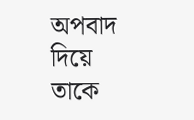অপবাদ দিয়ে তাকে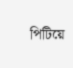পিটিয়ে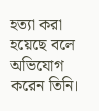হত্যা করা হয়েছে বলে অভিযোগ করেন তিনি।